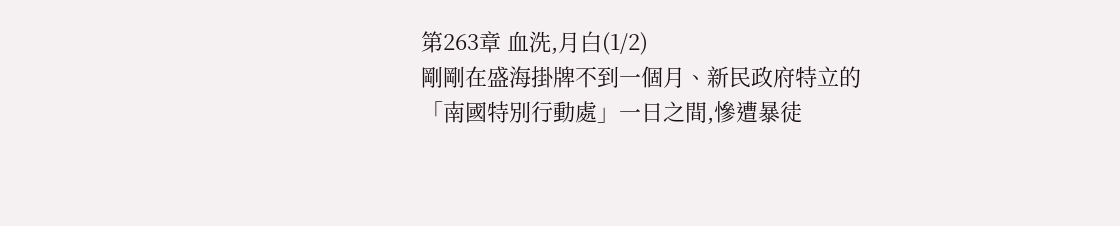第263章 血洗,月白(1/2)
剛剛在盛海掛牌不到一個月、新民政府特立的「南國特別行動處」一日之間,慘遭暴徒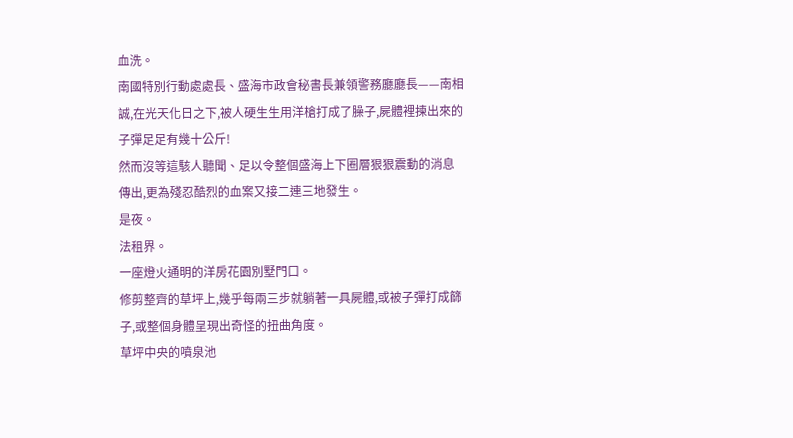血洗。
南國特別行動處處長、盛海市政會秘書長兼領警務廳廳長——南相誠,在光天化日之下,被人硬生生用洋槍打成了臊子,屍體裡揀出來的子彈足足有幾十公斤!
然而沒等這駭人聽聞、足以令整個盛海上下圈層狠狠震動的消息傳出,更為殘忍酷烈的血案又接二連三地發生。
是夜。
法租界。
一座燈火通明的洋房花園別墅門口。
修剪整齊的草坪上,幾乎每兩三步就躺著一具屍體,或被子彈打成篩子,或整個身體呈現出奇怪的扭曲角度。
草坪中央的噴泉池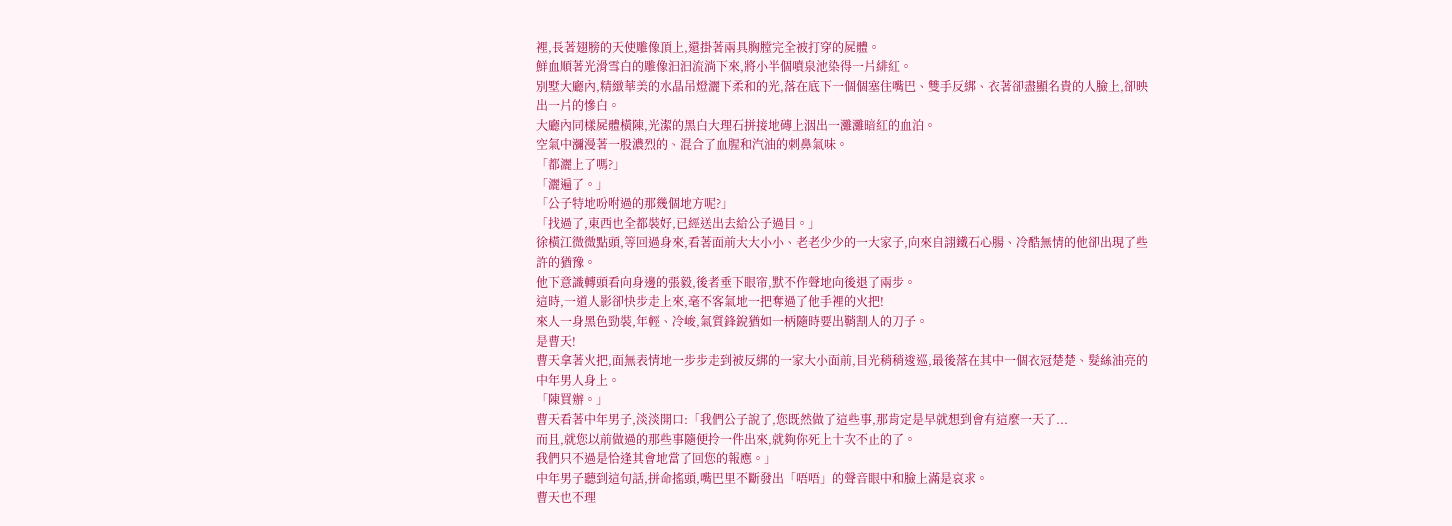裡,長著翅膀的天使雕像頂上,還掛著兩具胸膛完全被打穿的屍體。
鮮血順著光滑雪白的雕像汩汩流淌下來,將小半個噴泉池染得一片緋紅。
別墅大廳內,精緻華美的水晶吊燈灑下柔和的光,落在底下一個個塞住嘴巴、雙手反綁、衣著卻盡顯名貴的人臉上,卻映出一片的慘白。
大廳內同樣屍體橫陳,光潔的黑白大理石拼接地磚上洇出一灘灘暗紅的血泊。
空氣中瀰漫著一股濃烈的、混合了血腥和汽油的刺鼻氣味。
「都灑上了嗎?」
「灑遍了。」
「公子特地吩咐過的那幾個地方呢?」
「找過了,東西也全都裝好,已經送出去給公子過目。」
徐橫江微微點頭,等回過身來,看著面前大大小小、老老少少的一大家子,向來自詡鐵石心腸、冷酷無情的他卻出現了些許的猶豫。
他下意識轉頭看向身邊的張毅,後者垂下眼帘,默不作聲地向後退了兩步。
這時,一道人影卻快步走上來,毫不客氣地一把奪過了他手裡的火把!
來人一身黑色勁裝,年輕、冷峻,氣質鋒銳猶如一柄隨時要出鞘割人的刀子。
是曹天!
曹天拿著火把,面無表情地一步步走到被反綁的一家大小面前,目光稍稍逡巡,最後落在其中一個衣冠楚楚、髮絲油亮的中年男人身上。
「陳買辦。」
曹天看著中年男子,淡淡開口:「我們公子說了,您既然做了這些事,那肯定是早就想到會有這麼一天了...
而且,就您以前做過的那些事隨便拎一件出來,就夠你死上十次不止的了。
我們只不過是恰逢其會地當了回您的報應。」
中年男子聽到這句話,拼命搖頭,嘴巴里不斷發出「唔唔」的聲音眼中和臉上滿是哀求。
曹天也不理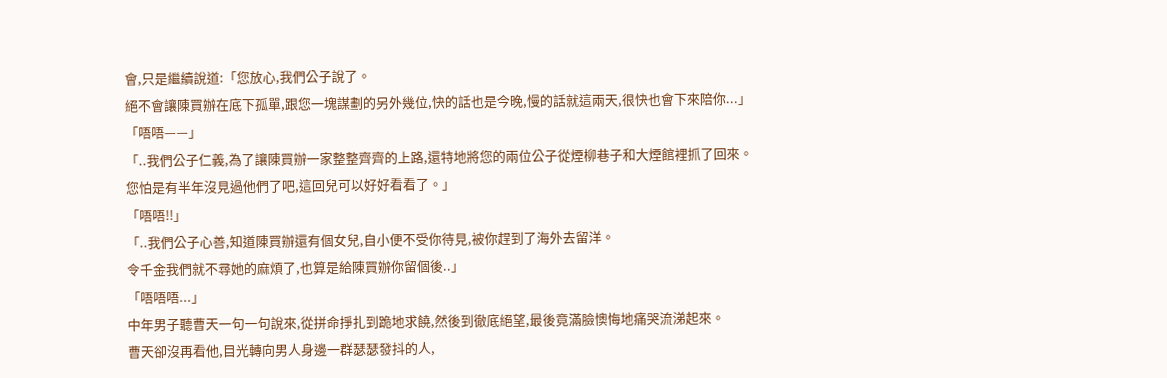會,只是繼續說道:「您放心,我們公子說了。
絕不會讓陳買辦在底下孤單,跟您一塊謀劃的另外幾位,快的話也是今晚,慢的話就這兩天,很快也會下來陪你...」
「唔唔——」
「..我們公子仁義,為了讓陳買辦一家整整齊齊的上路,還特地將您的兩位公子從煙柳巷子和大煙館裡抓了回來。您怕是有半年沒見過他們了吧,這回兒可以好好看看了。」
「唔唔!!」
「..我們公子心善,知道陳買辦還有個女兒,自小便不受你待見,被你趕到了海外去留洋。
令千金我們就不尋她的麻煩了,也算是給陳買辦你留個後..」
「唔唔唔...」
中年男子聽曹天一句一句說來,從拼命掙扎到跪地求饒,然後到徹底絕望,最後竟滿臉懊悔地痛哭流涕起來。
曹天卻沒再看他,目光轉向男人身邊一群瑟瑟發抖的人,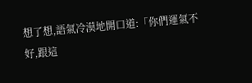想了想,語氣冷漠地開口道:「你們運氣不好,跟這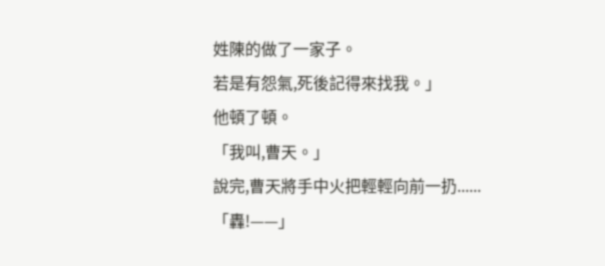姓陳的做了一家子。
若是有怨氣,死後記得來找我。」
他頓了頓。
「我叫,曹天。」
說完,曹天將手中火把輕輕向前一扔......
「轟!——」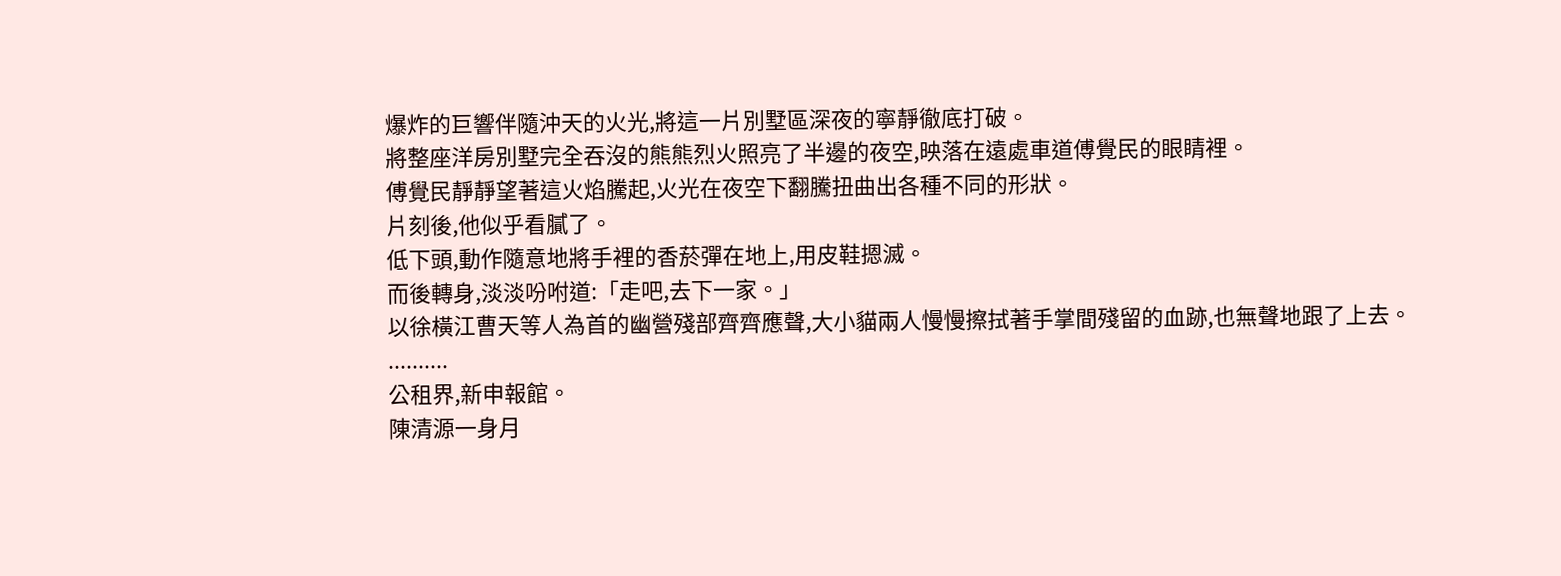爆炸的巨響伴隨沖天的火光,將這一片別墅區深夜的寧靜徹底打破。
將整座洋房別墅完全吞沒的熊熊烈火照亮了半邊的夜空,映落在遠處車道傅覺民的眼睛裡。
傅覺民靜靜望著這火焰騰起,火光在夜空下翻騰扭曲出各種不同的形狀。
片刻後,他似乎看膩了。
低下頭,動作隨意地將手裡的香菸彈在地上,用皮鞋摁滅。
而後轉身,淡淡吩咐道:「走吧,去下一家。」
以徐橫江曹天等人為首的幽營殘部齊齊應聲,大小貓兩人慢慢擦拭著手掌間殘留的血跡,也無聲地跟了上去。
..........
公租界,新申報館。
陳清源一身月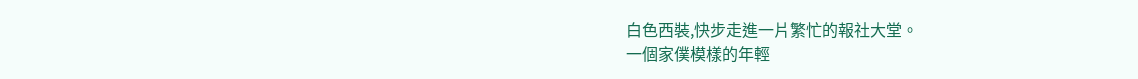白色西裝,快步走進一片繁忙的報社大堂。
一個家僕模樣的年輕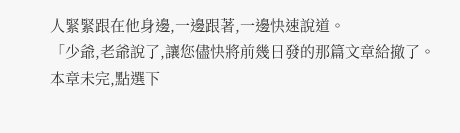人緊緊跟在他身邊,一邊跟著,一邊快速說道。
「少爺,老爺說了,讓您儘快將前幾日發的那篇文章給撤了。
本章未完,點選下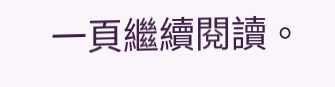一頁繼續閱讀。